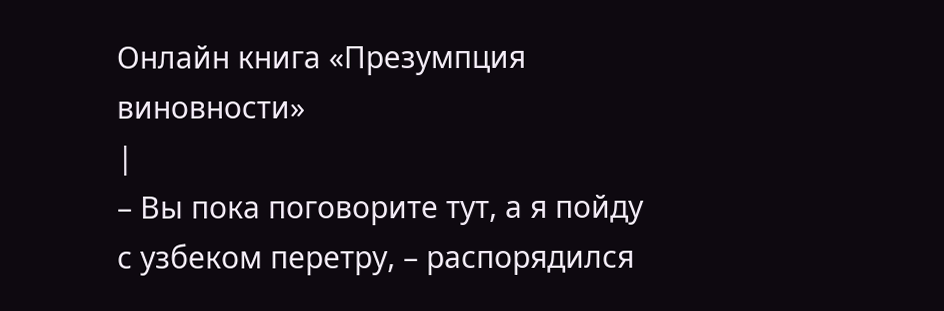Онлайн книга «Презумпция виновности»
|
– Вы пока поговорите тут, а я пойду с узбеком перетру, – распорядился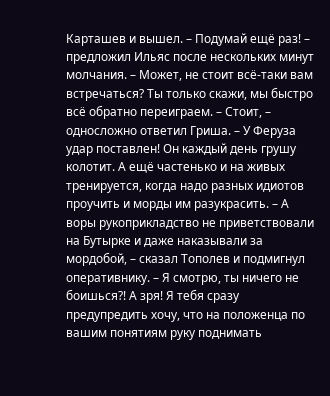Карташев и вышел. – Подумай ещё раз! – предложил Ильяс после нескольких минут молчания. – Может, не стоит всё-таки вам встречаться? Ты только скажи, мы быстро всё обратно переиграем. – Стоит, – односложно ответил Гриша. – У Феруза удар поставлен! Он каждый день грушу колотит. А ещё частенько и на живых тренируется, когда надо разных идиотов проучить и морды им разукрасить. – А воры рукоприкладство не приветствовали на Бутырке и даже наказывали за мордобой, – сказал Тополев и подмигнул оперативнику. – Я смотрю, ты ничего не боишься?! А зря! Я тебя сразу предупредить хочу, что на положенца по вашим понятиям руку поднимать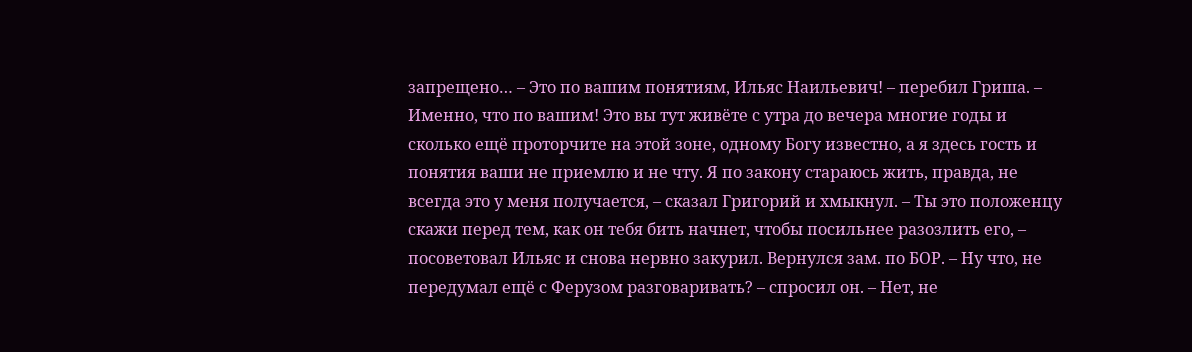запрещено… – Это по вашим понятиям, Ильяс Наильевич! – перебил Гриша. – Именно, что по вашим! Это вы тут живёте с утра до вечера многие годы и сколько ещё проторчите на этой зоне, одному Богу известно, а я здесь гость и понятия ваши не приемлю и не чту. Я по закону стараюсь жить, правда, не всегда это у меня получается, – сказал Григорий и хмыкнул. – Ты это положенцу скажи перед тем, как он тебя бить начнет, чтобы посильнее разозлить его, – посоветовал Ильяс и снова нервно закурил. Вернулся зам. по БОР. – Ну что, не передумал ещё с Ферузом разговаривать? – спросил он. – Нет, не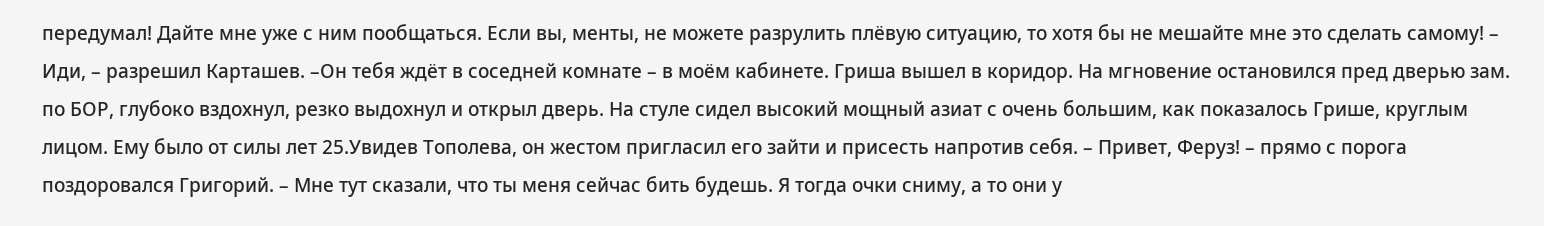передумал! Дайте мне уже с ним пообщаться. Если вы, менты, не можете разрулить плёвую ситуацию, то хотя бы не мешайте мне это сделать самому! – Иди, – разрешил Карташев. –Он тебя ждёт в соседней комнате – в моём кабинете. Гриша вышел в коридор. На мгновение остановился пред дверью зам. по БОР, глубоко вздохнул, резко выдохнул и открыл дверь. На стуле сидел высокий мощный азиат с очень большим, как показалось Грише, круглым лицом. Ему было от силы лет 25.Увидев Тополева, он жестом пригласил его зайти и присесть напротив себя. – Привет, Феруз! – прямо с порога поздоровался Григорий. – Мне тут сказали, что ты меня сейчас бить будешь. Я тогда очки сниму, а то они у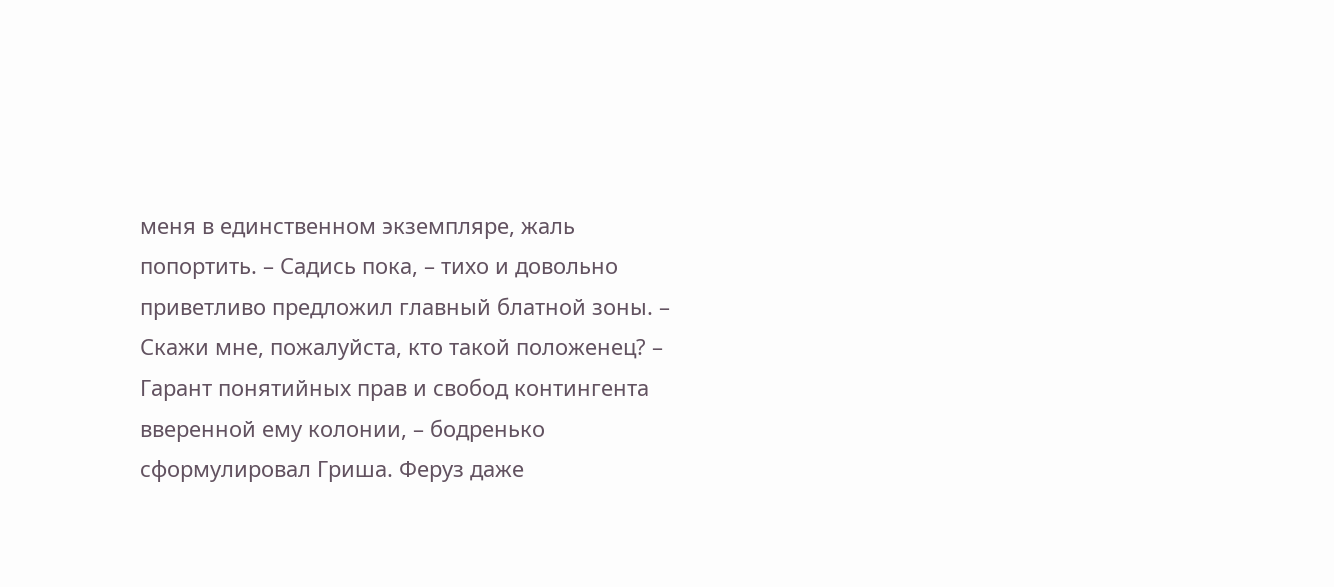меня в единственном экземпляре, жаль попортить. – Садись пока, – тихо и довольно приветливо предложил главный блатной зоны. – Скажи мне, пожалуйста, кто такой положенец? – Гарант понятийных прав и свобод контингента вверенной ему колонии, – бодренько сформулировал Гриша. Феруз даже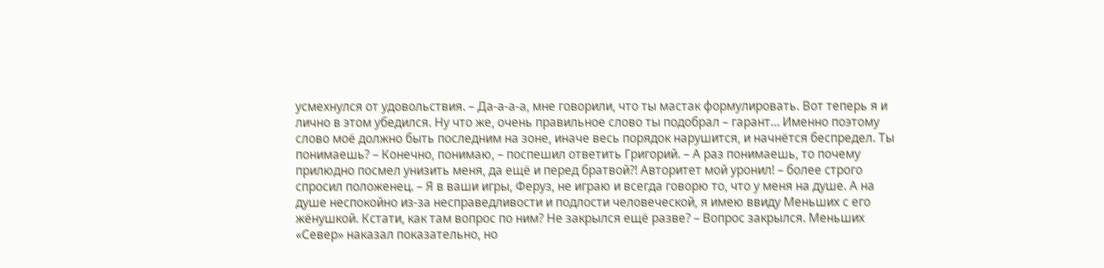усмехнулся от удовольствия. – Да-а-а-а, мне говорили, что ты мастак формулировать. Вот теперь я и лично в этом убедился. Ну что же, очень правильное слово ты подобрал – гарант… Именно поэтому слово моё должно быть последним на зоне, иначе весь порядок нарушится, и начнётся беспредел. Ты понимаешь? – Конечно, понимаю, – поспешил ответить Григорий. – А раз понимаешь, то почему прилюдно посмел унизить меня, да ещё и перед братвой?! Авторитет мой уронил! – более строго спросил положенец. – Я в ваши игры, Феруз, не играю и всегда говорю то, что у меня на душе. А на душе неспокойно из-за несправедливости и подлости человеческой, я имею ввиду Меньших с его жёнушкой. Кстати, как там вопрос по ним? Не закрылся ещё разве? – Вопрос закрылся. Меньших «Север» наказал показательно, но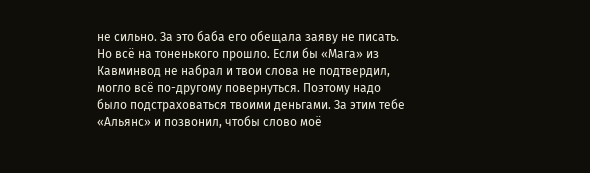не сильно. За это баба его обещала заяву не писать. Но всё на тоненького прошло. Если бы «Мага» из Кавминвод не набрал и твои слова не подтвердил, могло всё по-другому повернуться. Поэтому надо было подстраховаться твоими деньгами. За этим тебе «Альянс» и позвонил, чтобы слово моё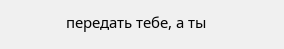передать тебе, а ты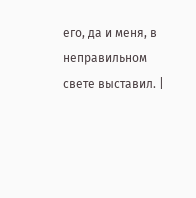его, да и меня, в неправильном свете выставил. |